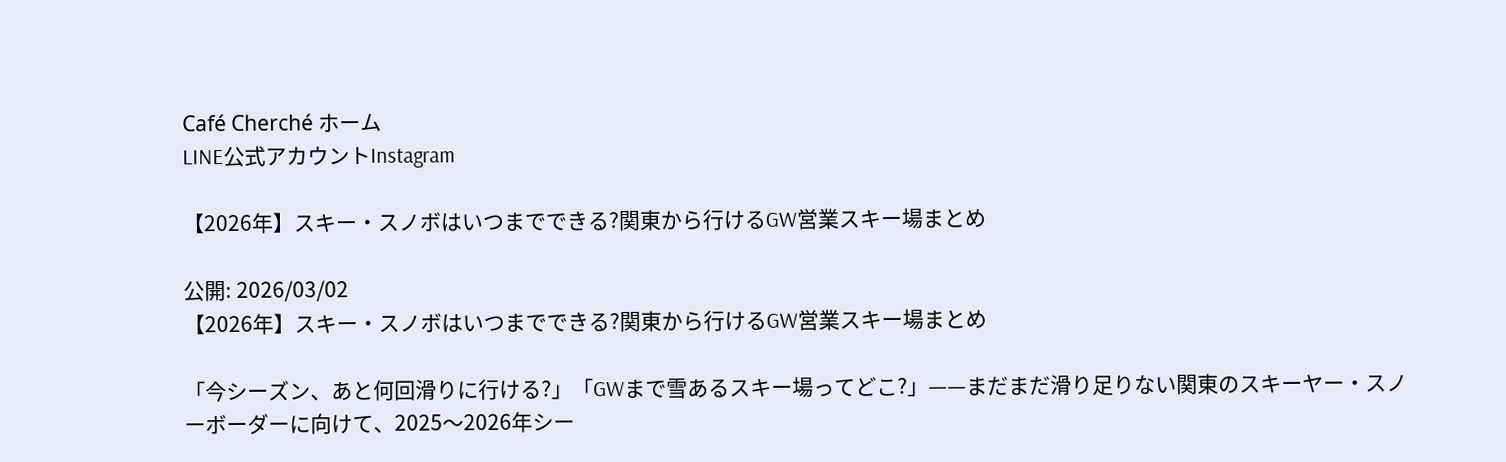Café Cherché ホーム
LINE公式アカウントInstagram

【2026年】スキー・スノボはいつまでできる?関東から行けるGW営業スキー場まとめ

公開: 2026/03/02
【2026年】スキー・スノボはいつまでできる?関東から行けるGW営業スキー場まとめ

「今シーズン、あと何回滑りに行ける?」「GWまで雪あるスキー場ってどこ?」——まだまだ滑り足りない関東のスキーヤー・スノーボーダーに向けて、2025〜2026年シー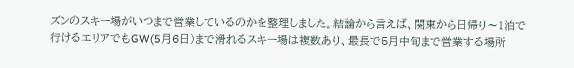ズンのスキー場がいつまで営業しているのかを整理しました。結論から言えば、関東から日帰り〜1泊で行けるエリアでもGW(5月6日)まで滑れるスキー場は複数あり、最長で5月中旬まで営業する場所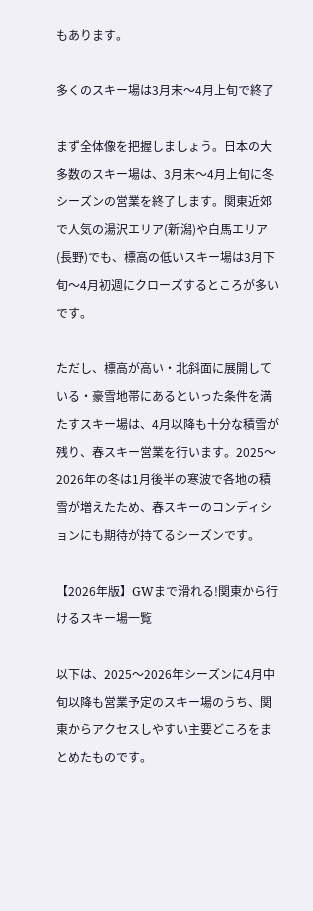もあります。

多くのスキー場は3月末〜4月上旬で終了

まず全体像を把握しましょう。日本の大多数のスキー場は、3月末〜4月上旬に冬シーズンの営業を終了します。関東近郊で人気の湯沢エリア(新潟)や白馬エリア(長野)でも、標高の低いスキー場は3月下旬〜4月初週にクローズするところが多いです。

ただし、標高が高い・北斜面に展開している・豪雪地帯にあるといった条件を満たすスキー場は、4月以降も十分な積雪が残り、春スキー営業を行います。2025〜2026年の冬は1月後半の寒波で各地の積雪が増えたため、春スキーのコンディションにも期待が持てるシーズンです。

【2026年版】GWまで滑れる!関東から行けるスキー場一覧

以下は、2025〜2026年シーズンに4月中旬以降も営業予定のスキー場のうち、関東からアクセスしやすい主要どころをまとめたものです。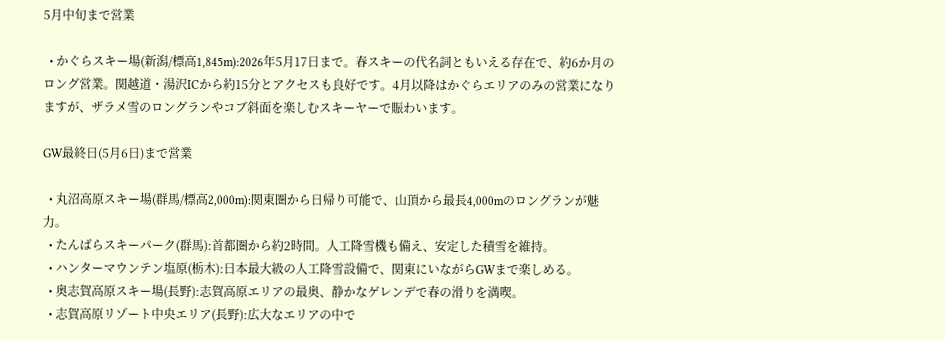5月中旬まで営業

  • かぐらスキー場(新潟/標高1,845m):2026年5月17日まで。春スキーの代名詞ともいえる存在で、約6か月のロング営業。関越道・湯沢ICから約15分とアクセスも良好です。4月以降はかぐらエリアのみの営業になりますが、ザラメ雪のロングランやコブ斜面を楽しむスキーヤーで賑わいます。

GW最終日(5月6日)まで営業

  • 丸沼高原スキー場(群馬/標高2,000m):関東圏から日帰り可能で、山頂から最長4,000mのロングランが魅力。
  • たんばらスキーパーク(群馬):首都圏から約2時間。人工降雪機も備え、安定した積雪を維持。
  • ハンターマウンテン塩原(栃木):日本最大級の人工降雪設備で、関東にいながらGWまで楽しめる。
  • 奥志賀高原スキー場(長野):志賀高原エリアの最奥、静かなゲレンデで春の滑りを満喫。
  • 志賀高原リゾート中央エリア(長野):広大なエリアの中で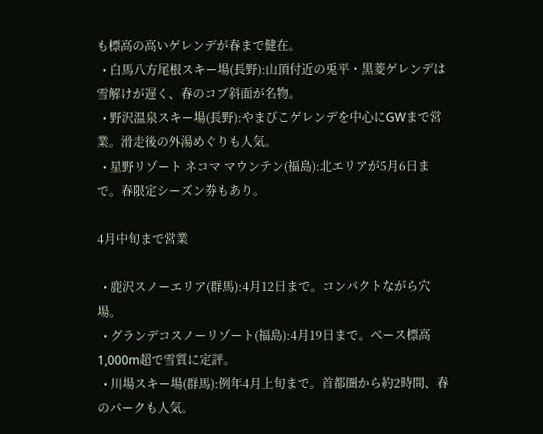も標高の高いゲレンデが春まで健在。
  • 白馬八方尾根スキー場(長野):山頂付近の兎平・黒菱ゲレンデは雪解けが遅く、春のコブ斜面が名物。
  • 野沢温泉スキー場(長野):やまびこゲレンデを中心にGWまで営業。滑走後の外湯めぐりも人気。
  • 星野リゾート ネコマ マウンテン(福島):北エリアが5月6日まで。春限定シーズン券もあり。

4月中旬まで営業

  • 鹿沢スノーエリア(群馬):4月12日まで。コンパクトながら穴場。
  • グランデコスノーリゾート(福島):4月19日まで。ベース標高1,000m超で雪質に定評。
  • 川場スキー場(群馬):例年4月上旬まで。首都圏から約2時間、春のパークも人気。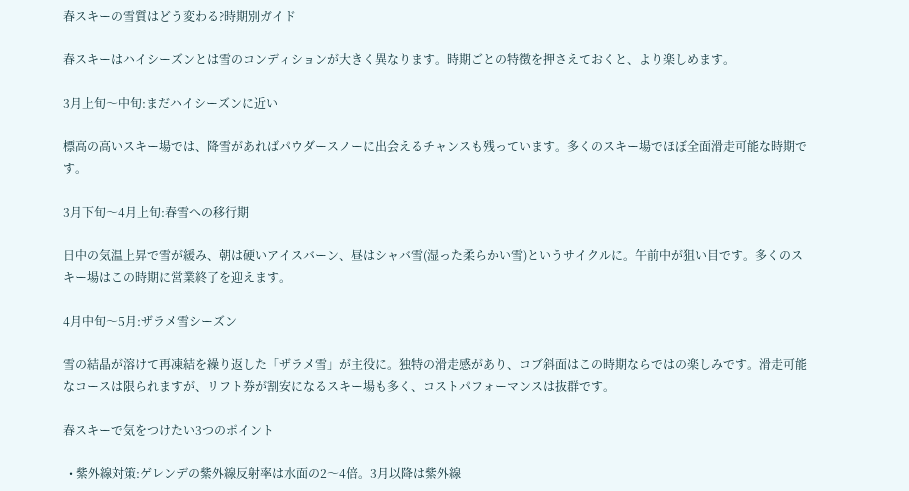春スキーの雪質はどう変わる?時期別ガイド

春スキーはハイシーズンとは雪のコンディションが大きく異なります。時期ごとの特徴を押さえておくと、より楽しめます。

3月上旬〜中旬:まだハイシーズンに近い

標高の高いスキー場では、降雪があればパウダースノーに出会えるチャンスも残っています。多くのスキー場でほぼ全面滑走可能な時期です。

3月下旬〜4月上旬:春雪への移行期

日中の気温上昇で雪が緩み、朝は硬いアイスバーン、昼はシャバ雪(湿った柔らかい雪)というサイクルに。午前中が狙い目です。多くのスキー場はこの時期に営業終了を迎えます。

4月中旬〜5月:ザラメ雪シーズン

雪の結晶が溶けて再凍結を繰り返した「ザラメ雪」が主役に。独特の滑走感があり、コブ斜面はこの時期ならではの楽しみです。滑走可能なコースは限られますが、リフト券が割安になるスキー場も多く、コストパフォーマンスは抜群です。

春スキーで気をつけたい3つのポイント

  • 紫外線対策:ゲレンデの紫外線反射率は水面の2〜4倍。3月以降は紫外線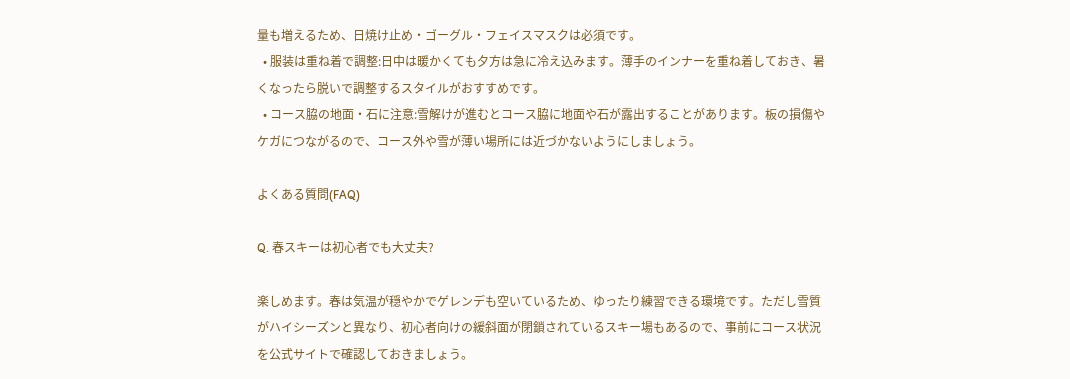量も増えるため、日焼け止め・ゴーグル・フェイスマスクは必須です。
  • 服装は重ね着で調整:日中は暖かくても夕方は急に冷え込みます。薄手のインナーを重ね着しておき、暑くなったら脱いで調整するスタイルがおすすめです。
  • コース脇の地面・石に注意:雪解けが進むとコース脇に地面や石が露出することがあります。板の損傷やケガにつながるので、コース外や雪が薄い場所には近づかないようにしましょう。

よくある質問(FAQ)

Q. 春スキーは初心者でも大丈夫?

楽しめます。春は気温が穏やかでゲレンデも空いているため、ゆったり練習できる環境です。ただし雪質がハイシーズンと異なり、初心者向けの緩斜面が閉鎖されているスキー場もあるので、事前にコース状況を公式サイトで確認しておきましょう。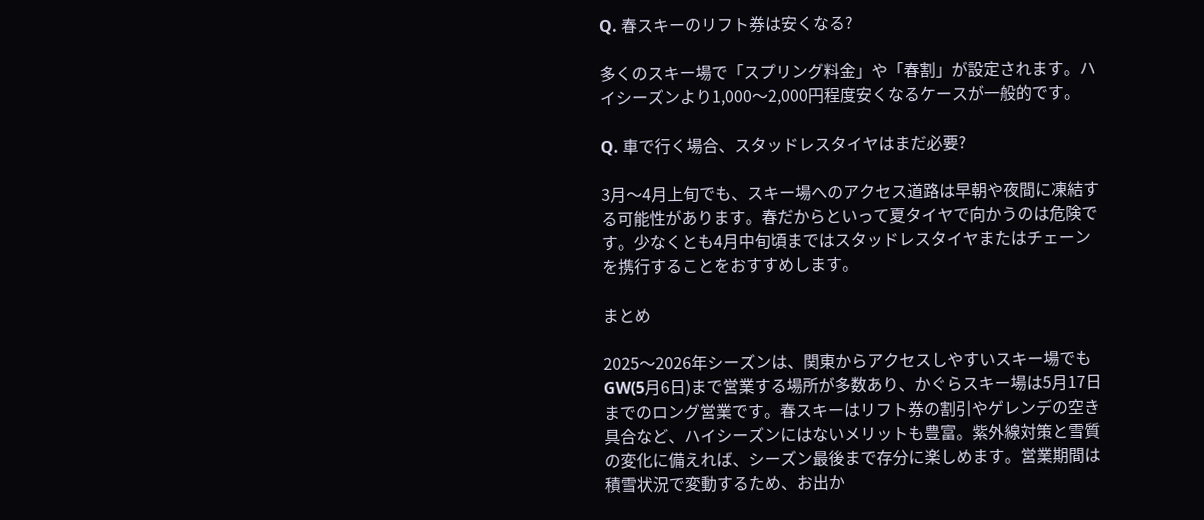Q. 春スキーのリフト券は安くなる?

多くのスキー場で「スプリング料金」や「春割」が設定されます。ハイシーズンより1,000〜2,000円程度安くなるケースが一般的です。

Q. 車で行く場合、スタッドレスタイヤはまだ必要?

3月〜4月上旬でも、スキー場へのアクセス道路は早朝や夜間に凍結する可能性があります。春だからといって夏タイヤで向かうのは危険です。少なくとも4月中旬頃まではスタッドレスタイヤまたはチェーンを携行することをおすすめします。

まとめ

2025〜2026年シーズンは、関東からアクセスしやすいスキー場でもGW(5月6日)まで営業する場所が多数あり、かぐらスキー場は5月17日までのロング営業です。春スキーはリフト券の割引やゲレンデの空き具合など、ハイシーズンにはないメリットも豊富。紫外線対策と雪質の変化に備えれば、シーズン最後まで存分に楽しめます。営業期間は積雪状況で変動するため、お出か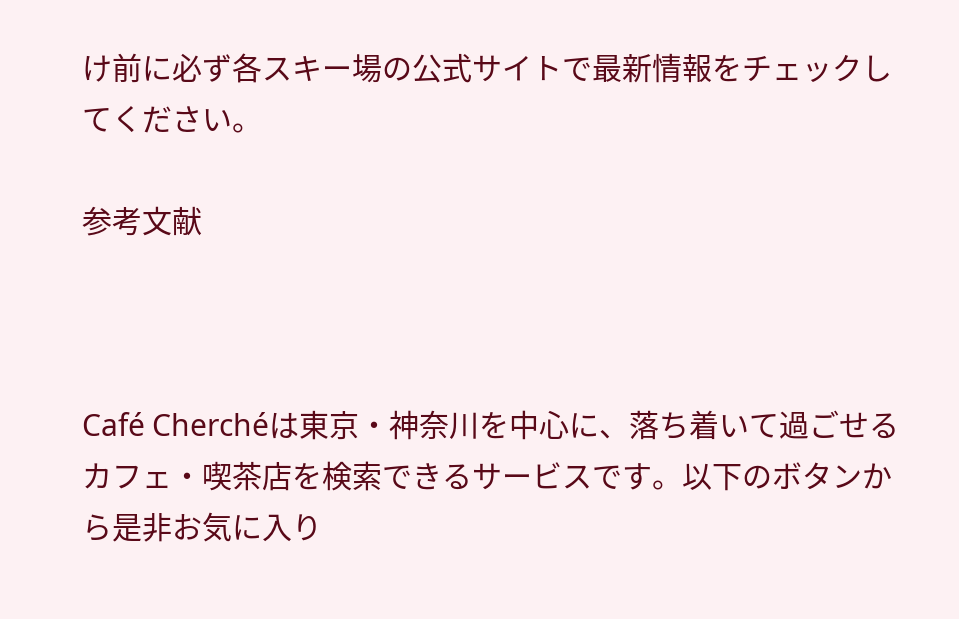け前に必ず各スキー場の公式サイトで最新情報をチェックしてください。

参考文献



Café Cherchéは東京・神奈川を中心に、落ち着いて過ごせるカフェ・喫茶店を検索できるサービスです。以下のボタンから是非お気に入り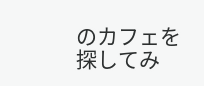のカフェを探してみ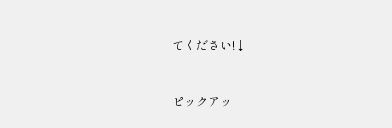てください!↓


ピックアッ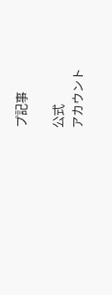プ記事

公式
アカウント